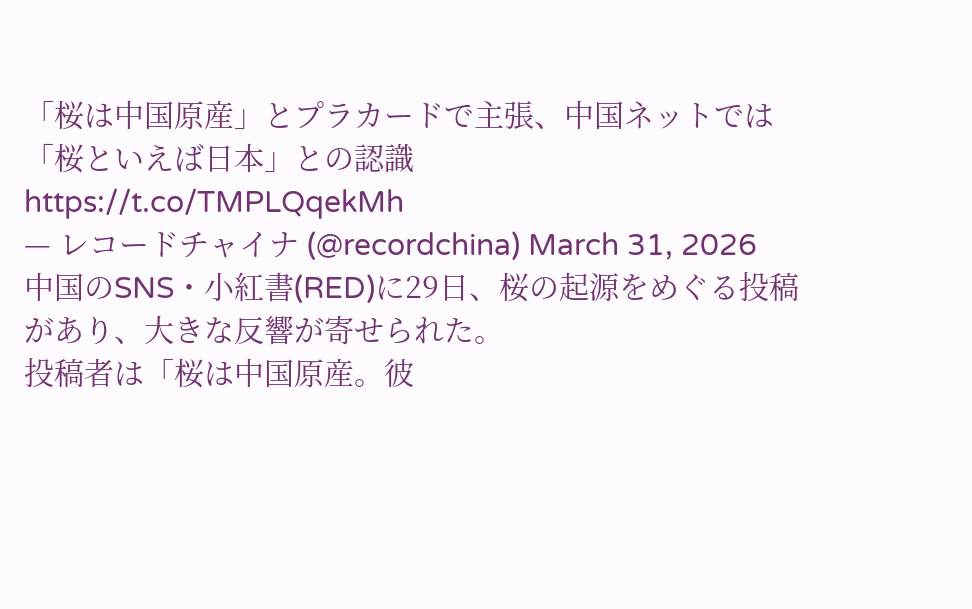「桜は中国原産」とプラカードで主張、中国ネットでは「桜といえば日本」との認識 https://t.co/TMPLQqekMh
— レコードチャイナ (@recordchina) March 31, 2026
中国のSNS・小紅書(RED)に29日、桜の起源をめぐる投稿があり、大きな反響が寄せられた。
投稿者は「桜は中国原産。彼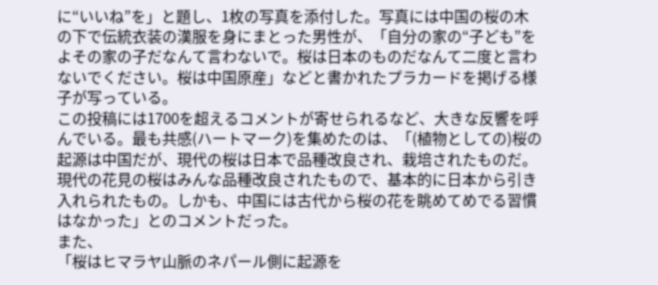に“いいね”を」と題し、1枚の写真を添付した。写真には中国の桜の木の下で伝統衣装の漢服を身にまとった男性が、「自分の家の“子ども”をよその家の子だなんて言わないで。桜は日本のものだなんて二度と言わないでください。桜は中国原産」などと書かれたプラカードを掲げる様子が写っている。
この投稿には1700を超えるコメントが寄せられるなど、大きな反響を呼んでいる。最も共感(ハートマーク)を集めたのは、「(植物としての)桜の起源は中国だが、現代の桜は日本で品種改良され、栽培されたものだ。現代の花見の桜はみんな品種改良されたもので、基本的に日本から引き入れられたもの。しかも、中国には古代から桜の花を眺めてめでる習慣はなかった」とのコメントだった。
また、
「桜はヒマラヤ山脈のネパール側に起源を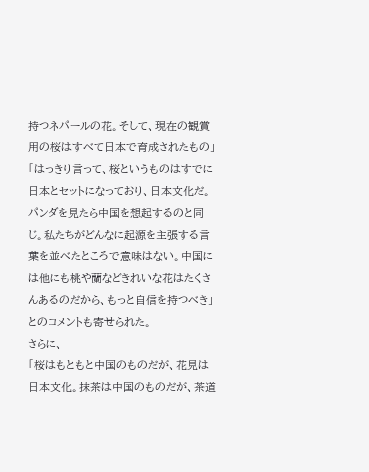持つネパールの花。そして、現在の観賞用の桜はすべて日本で育成されたもの」
「はっきり言って、桜というものはすでに日本とセットになっており、日本文化だ。パンダを見たら中国を想起するのと同じ。私たちがどんなに起源を主張する言葉を並べたところで意味はない。中国には他にも桃や蘭などきれいな花はたくさんあるのだから、もっと自信を持つべき」
とのコメントも寄せられた。
さらに、
「桜はもともと中国のものだが、花見は日本文化。抹茶は中国のものだが、茶道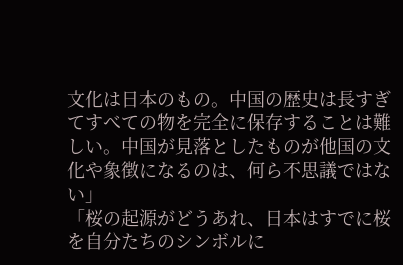文化は日本のもの。中国の歴史は長すぎてすべての物を完全に保存することは難しい。中国が見落としたものが他国の文化や象徴になるのは、何ら不思議ではない」
「桜の起源がどうあれ、日本はすでに桜を自分たちのシンボルに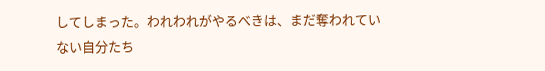してしまった。われわれがやるべきは、まだ奪われていない自分たち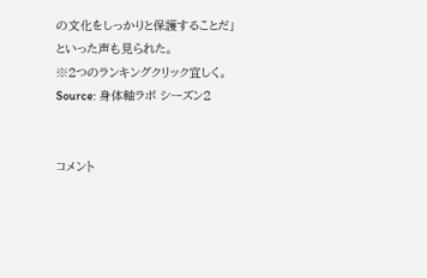の文化をしっかりと保護することだ」
といった声も見られた。
※2つのランキングクリック宜しく。
Source: 身体軸ラボ シーズン2


コメント